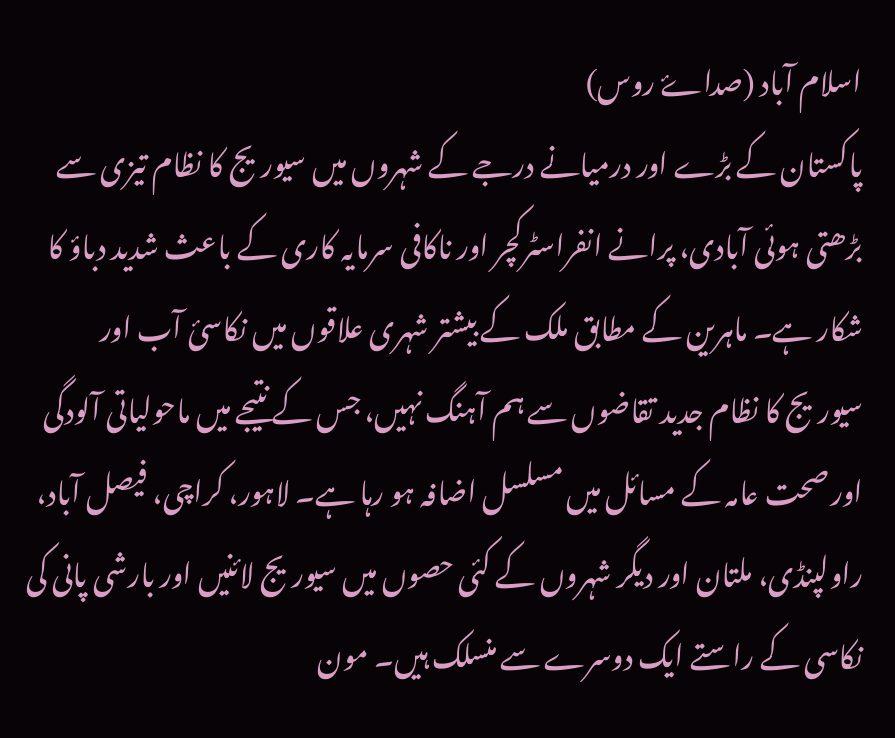اسلام آباد (صداۓ روس)
پاکستان کے بڑے اور درمیانے درجے کے شہروں میں سیوریج کا نظام تیزی سے بڑھتی ہوئی آبادی، پرانے انفراسٹرکچر اور ناکافی سرمایہ کاری کے باعث شدید دباؤ کا شکار ہے۔ ماہرین کے مطابق ملک کے بیشتر شہری علاقوں میں نکاسیٔ آب اور سیوریج کا نظام جدید تقاضوں سے ہم آہنگ نہیں، جس کے نتیجے میں ماحولیاتی آلودگی اور صحت عامہ کے مسائل میں مسلسل اضافہ ہو رہا ہے۔ لاہور، کراچی، فیصل آباد، راولپنڈی، ملتان اور دیگر شہروں کے کئی حصوں میں سیوریج لائنیں اور بارشی پانی کی نکاسی کے راستے ایک دوسرے سے منسلک ہیں۔ مون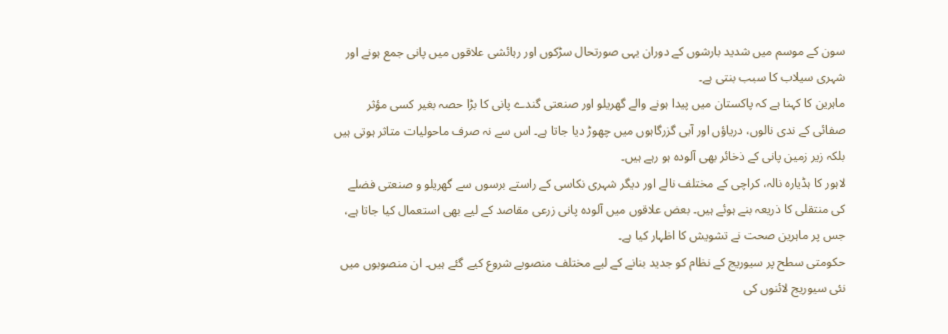سون کے موسم میں شدید بارشوں کے دوران یہی صورتحال سڑکوں اور رہائشی علاقوں میں پانی جمع ہونے اور شہری سیلاب کا سبب بنتی ہے۔
ماہرین کا کہنا ہے کہ پاکستان میں پیدا ہونے والے گھریلو اور صنعتی گندے پانی کا بڑا حصہ بغیر کسی مؤثر صفائی کے ندی نالوں، دریاؤں اور آبی گزرگاہوں میں چھوڑ دیا جاتا ہے۔ اس سے نہ صرف ماحولیات متاثر ہوتی ہیں بلکہ زیر زمین پانی کے ذخائر بھی آلودہ ہو رہے ہیں۔
لاہور کا ہڈیارہ نالہ، کراچی کے مختلف نالے اور دیگر شہری نکاسی کے راستے برسوں سے گھریلو و صنعتی فضلے کی منتقلی کا ذریعہ بنے ہوئے ہیں۔ بعض علاقوں میں آلودہ پانی زرعی مقاصد کے لیے بھی استعمال کیا جاتا ہے، جس پر ماہرین صحت نے تشویش کا اظہار کیا ہے۔
حکومتی سطح پر سیوریج کے نظام کو جدید بنانے کے لیے مختلف منصوبے شروع کیے گئے ہیں۔ ان منصوبوں میں نئی سیوریج لائنوں کی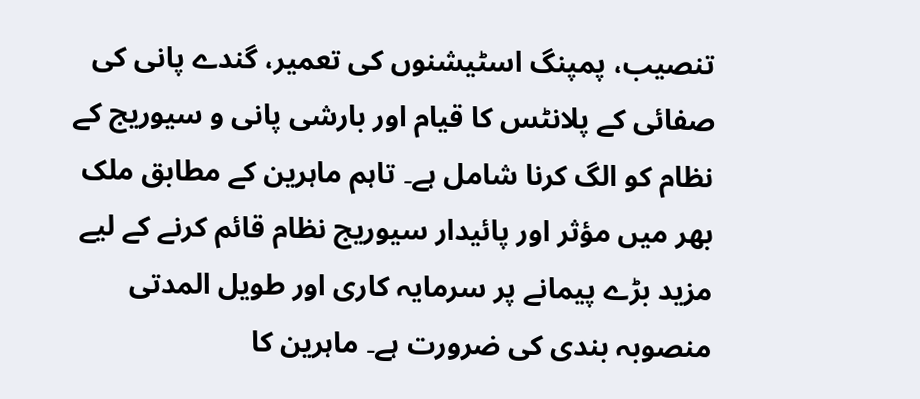تنصیب، پمپنگ اسٹیشنوں کی تعمیر، گندے پانی کی صفائی کے پلانٹس کا قیام اور بارشی پانی و سیوریج کے نظام کو الگ کرنا شامل ہے۔ تاہم ماہرین کے مطابق ملک بھر میں مؤثر اور پائیدار سیوریج نظام قائم کرنے کے لیے مزید بڑے پیمانے پر سرمایہ کاری اور طویل المدتی منصوبہ بندی کی ضرورت ہے۔ ماہرین کا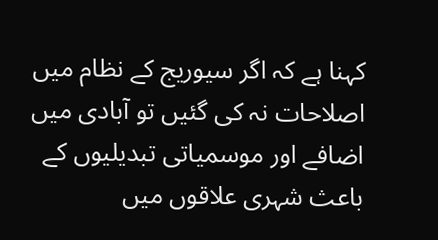کہنا ہے کہ اگر سیوریج کے نظام میں اصلاحات نہ کی گئیں تو آبادی میں اضافے اور موسمیاتی تبدیلیوں کے باعث شہری علاقوں میں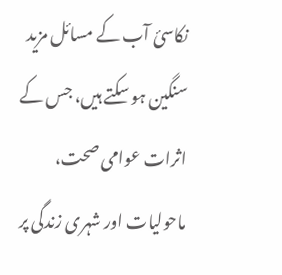نکاسیٔ آب کے مسائل مزید سنگین ہو سکتے ہیں، جس کے اثرات عوامی صحت، ماحولیات اور شہری زندگی پر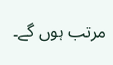مرتب ہوں گے۔